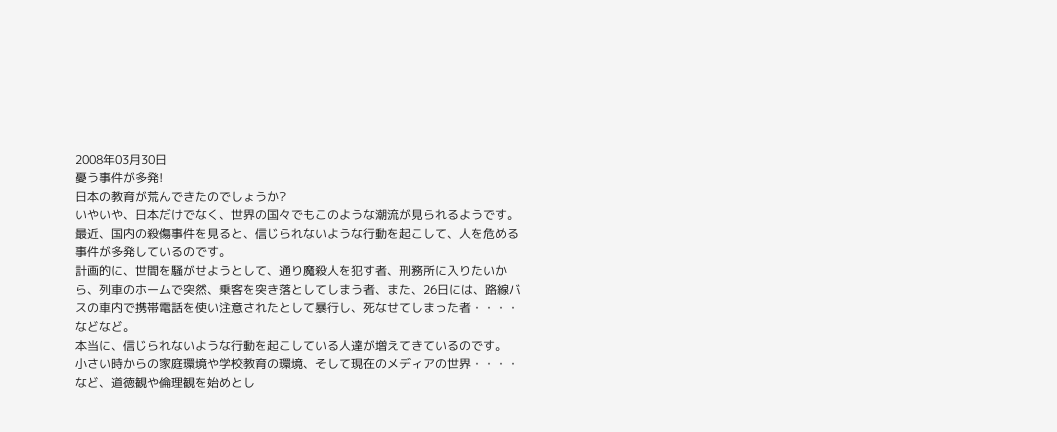2008年03月30日
憂う事件が多発!
日本の教育が荒んできたのでしょうか?
いやいや、日本だけでなく、世界の国々でもこのような潮流が見られるようです。
最近、国内の殺傷事件を見ると、信じられないような行動を起こして、人を危める事件が多発しているのです。
計画的に、世間を騒がせようとして、通り魔殺人を犯す者、刑務所に入りたいから、列車のホームで突然、乗客を突き落としてしまう者、また、26日には、路線バスの車内で携帯電話を使い注意されたとして暴行し、死なせてしまった者・・・・などなど。
本当に、信じられないような行動を起こしている人達が増えてきているのです。
小さい時からの家庭環境や学校教育の環境、そして現在のメディアの世界・・・・など、道徳観や倫理観を始めとし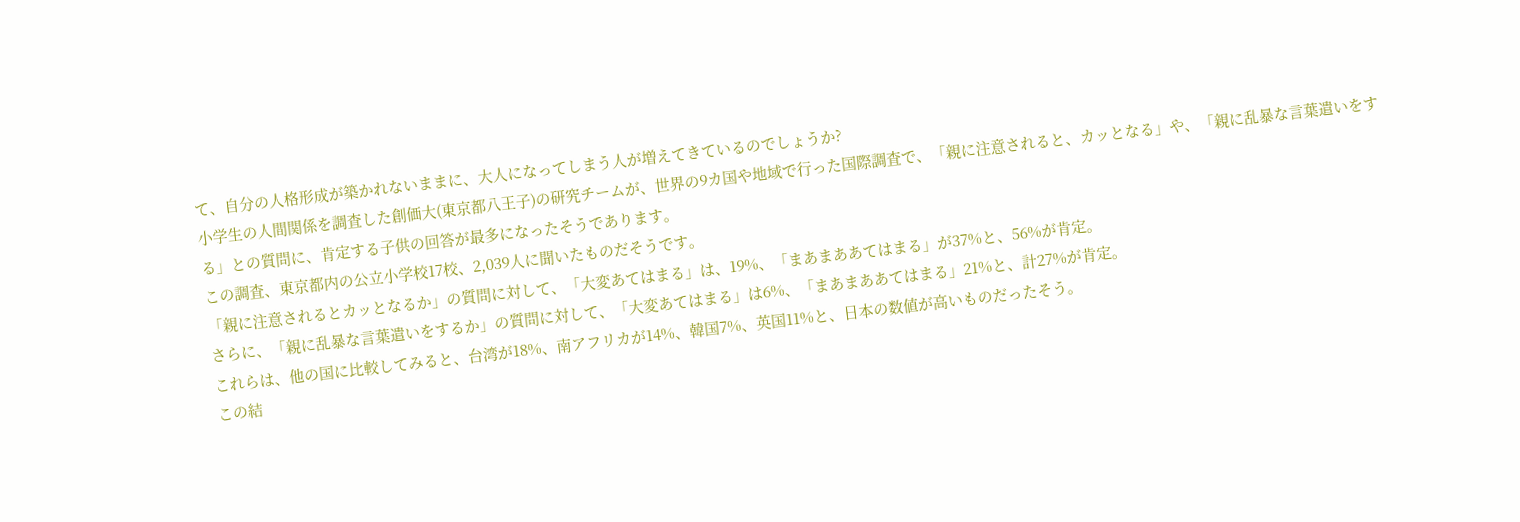て、自分の人格形成が築かれないままに、大人になってしまう人が増えてきているのでしょうか?
小学生の人間関係を調査した創価大(東京都八王子)の研究チームが、世界の9カ国や地域で行った国際調査で、「親に注意されると、カッとなる」や、「親に乱暴な言葉遣いをする」との質問に、肯定する子供の回答が最多になったそうであります。
この調査、東京都内の公立小学校17校、2,039人に聞いたものだそうです。
「親に注意されるとカッとなるか」の質問に対して、「大変あてはまる」は、19%、「まあまああてはまる」が37%と、56%が肯定。
さらに、「親に乱暴な言葉遣いをするか」の質問に対して、「大変あてはまる」は6%、「まあまああてはまる」21%と、計27%が肯定。
これらは、他の国に比較してみると、台湾が18%、南アフリカが14%、韓国7%、英国11%と、日本の数値が高いものだったそう。
この結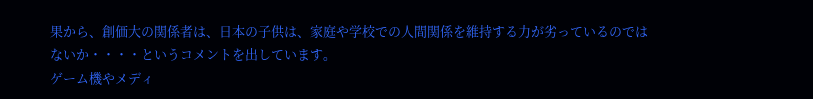果から、創価大の関係者は、日本の子供は、家庭や学校での人間関係を維持する力が劣っているのではないか・・・・というコメントを出しています。
ゲーム機やメディ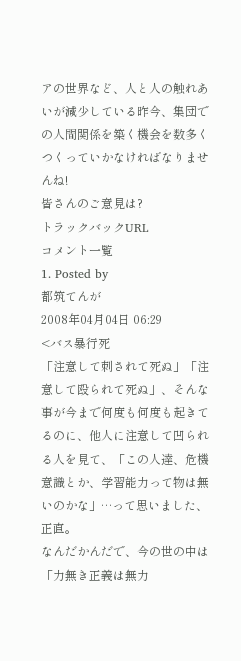アの世界など、人と人の触れあいが減少している昨今、集団での人間関係を築く機会を数多くつくっていかなければなりませんね!
皆さんのご意見は?
トラックバックURL
コメント一覧
1. Posted by
都筑てんが
2008年04月04日 06:29
<バス暴行死
「注意して刺されて死ぬ」「注意して殴られて死ぬ」、そんな事が今まで何度も何度も起きてるのに、他人に注意して凹られる人を見て、「この人達、危機意識とか、学習能力って物は無いのかな」…って思いました、正直。
なんだかんだで、今の世の中は「力無き正義は無力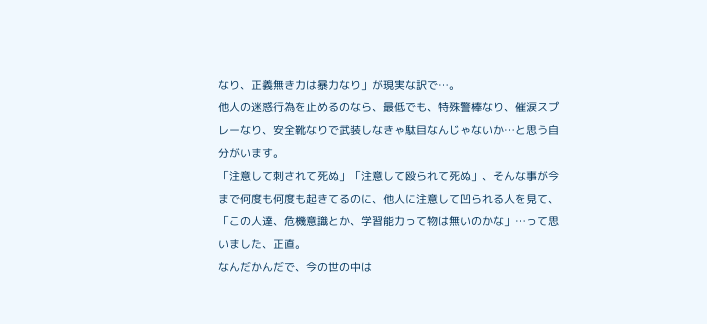なり、正義無き力は暴力なり」が現実な訳で…。
他人の迷惑行為を止めるのなら、最低でも、特殊警棒なり、催涙スプレーなり、安全靴なりで武装しなきゃ駄目なんじゃないか…と思う自分がいます。
「注意して刺されて死ぬ」「注意して殴られて死ぬ」、そんな事が今まで何度も何度も起きてるのに、他人に注意して凹られる人を見て、「この人達、危機意識とか、学習能力って物は無いのかな」…って思いました、正直。
なんだかんだで、今の世の中は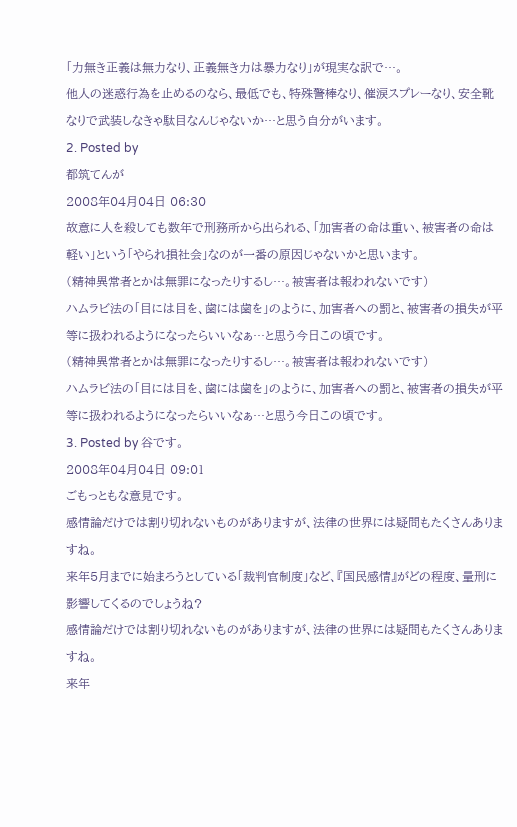「力無き正義は無力なり、正義無き力は暴力なり」が現実な訳で…。
他人の迷惑行為を止めるのなら、最低でも、特殊警棒なり、催涙スプレーなり、安全靴なりで武装しなきゃ駄目なんじゃないか…と思う自分がいます。
2. Posted by
都筑てんが
2008年04月04日 06:30
故意に人を殺しても数年で刑務所から出られる、「加害者の命は重い、被害者の命は軽い」という「やられ損社会」なのが一番の原因じゃないかと思います。
(精神異常者とかは無罪になったりするし…。被害者は報われないです)
ハムラビ法の「目には目を、歯には歯を」のように、加害者への罰と、被害者の損失が平等に扱われるようになったらいいなぁ…と思う今日この頃です。
(精神異常者とかは無罪になったりするし…。被害者は報われないです)
ハムラビ法の「目には目を、歯には歯を」のように、加害者への罰と、被害者の損失が平等に扱われるようになったらいいなぁ…と思う今日この頃です。
3. Posted by 谷です。
2008年04月04日 09:01
ごもっともな意見です。
感情論だけでは割り切れないものがありますが、法律の世界には疑問もたくさんありますね。
来年5月までに始まろうとしている「裁判官制度」など、『国民感情』がどの程度、量刑に影響してくるのでしょうね?
感情論だけでは割り切れないものがありますが、法律の世界には疑問もたくさんありますね。
来年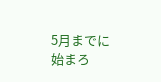5月までに始まろ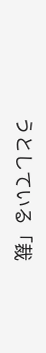うとしている「裁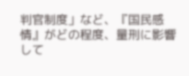判官制度」など、『国民感情』がどの程度、量刑に影響して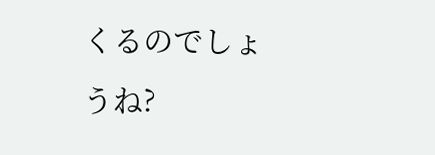くるのでしょうね?